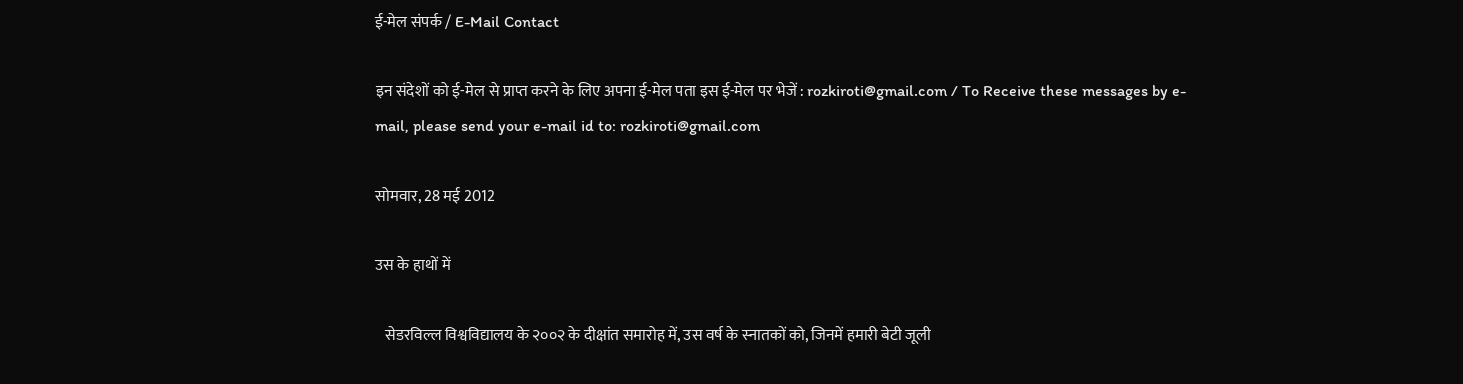ई-मेल संपर्क / E-Mail Contact

इन संदेशों को ई-मेल से प्राप्त करने के लिए अपना ई-मेल पता इस ई-मेल पर भेजें : rozkiroti@gmail.com / To Receive these messages by e-mail, please send your e-mail id to: rozkiroti@gmail.com

सोमवार, 28 मई 2012

उस के हाथों में

   सेडरविल्ल विश्वविद्यालय के २००२ के दीक्षांत समारोह में, उस वर्ष के स्नातकों को, जिनमें हमारी बेटी जूली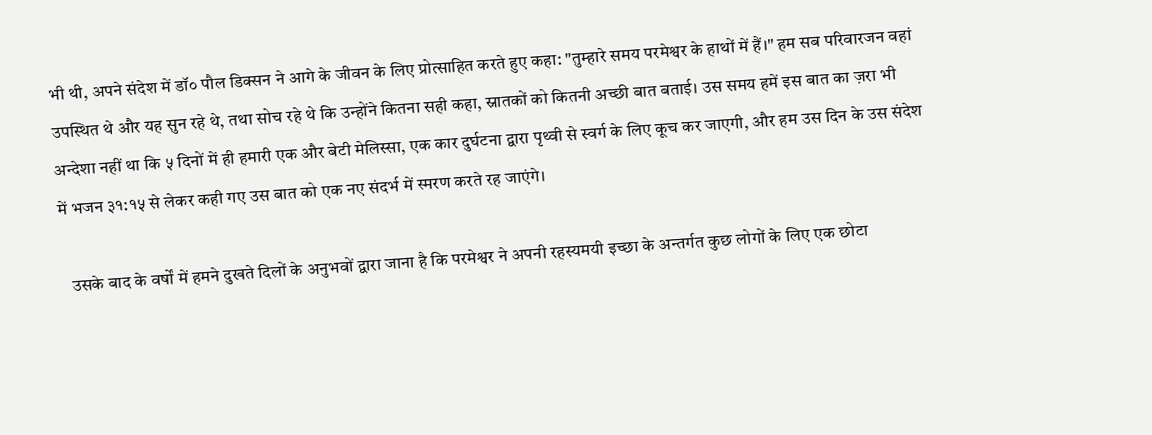भी थी, अपने संदेश में डॉ० पौल डिक्सन ने आगे के जीवन के लिए प्रोत्साहित करते हुए कहा: "तुम्हारे समय परमेश्वर के हाथों में हैं।" हम सब परिवारजन वहां उपस्थित थे और यह सुन रहे थे, तथा सोच रहे थे कि उन्होंने कितना सही कहा, स्नातकों को कितनी अच्छी बात बताई। उस समय हमें इस बात का ज़रा भी अन्देशा नहीं था कि ५ दिनों में ही हमारी एक और बेटी मेलिस्सा, एक कार दुर्घटना द्वारा पृथ्वी से स्वर्ग के लिए कूच कर जाएगी, और हम उस दिन के उस संदेश में भजन ३१:१५ से लेकर कही गए उस बात को एक नए संदर्भ में स्मरण करते रह जाएंगे।

   उसके बाद के वर्षों में हमने दुखते दिलों के अनुभवों द्वारा जाना है कि परमेश्वर ने अपनी रहस्यमयी इच्छा के अन्तर्गत कुछ लोगों के लिए एक छोटा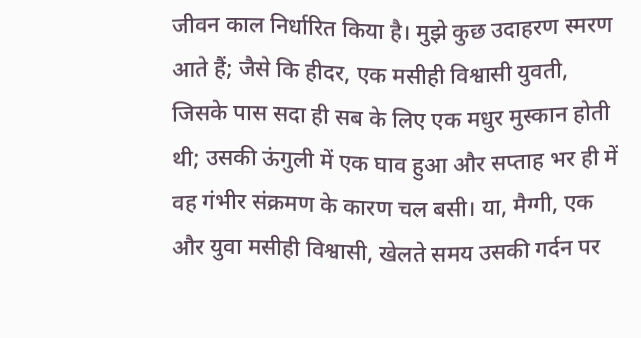जीवन काल निर्धारित किया है। मुझे कुछ उदाहरण स्मरण आते हैं; जैसे कि हीदर, एक मसीही विश्वासी युवती, जिसके पास सदा ही सब के लिए एक मधुर मुस्कान होती थी; उसकी ऊंगुली में एक घाव हुआ और सप्ताह भर ही में वह गंभीर संक्रमण के कारण चल बसी। या, मैग्गी, एक और युवा मसीही विश्वासी, खेलते समय उसकी गर्दन पर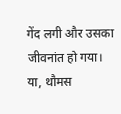गेंद लगी और उसका जीवनांत हो गया। या, थौमस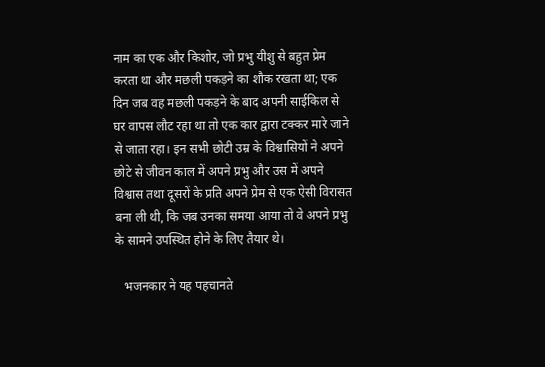नाम का एक और किशोर, जो प्रभु यीशु से बहुत प्रेम करता था और मछली पकड़ने का शौक रखता था; एक दिन जब वह मछली पकड़ने के बाद अपनी साईकिल से घर वापस लौट रहा था तो एक कार द्वारा टक्कर मारे जाने से जाता रहा। इन सभी छोटी उम्र के विश्वासियों ने अपने छोटे से जीवन काल में अपने प्रभु और उस में अपने विश्वास तथा दूसरों के प्रति अपने प्रेम से एक ऐसी विरासत बना ली थी, कि जब उनका समया आया तो वे अपने प्रभु के सामने उपस्थित होने के लिए तैयार थे।

   भजनकार ने यह पहचानते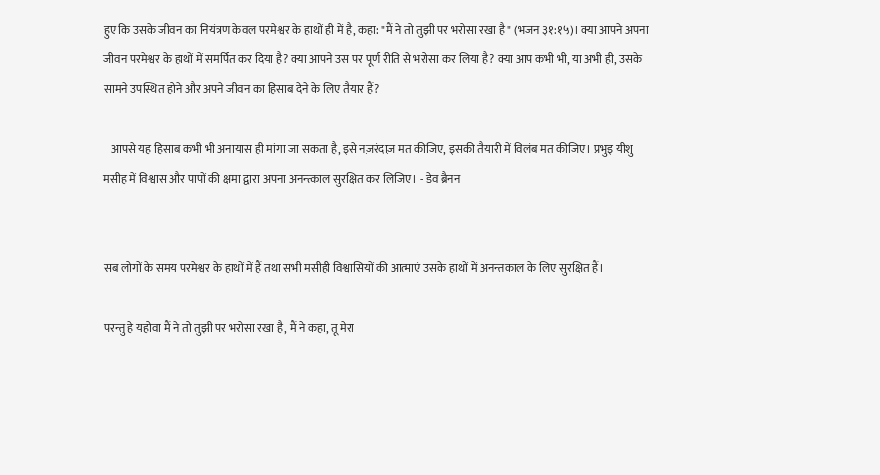हुए कि उसके जीवन का नियंत्रण केवल परमेश्वर के हाथों ही में है, कहा: "मैं ने तो तुझी पर भरोसा रखा है" (भजन ३१:१५)। क्या आपने अपना जीवन परमेश्वर के हाथों में समर्पित कर दिया है? क्या आपने उस पर पूर्ण रीति से भरोसा कर लिया है? क्या आप कभी भी, या अभी ही, उसके सामने उपस्थित होने और अपने जीवन का हिसाब देने के लिए तैयार हैं?

   आपसे यह हिसाब कभी भी अनायास ही मांगा जा सकता है, इसे नज़रंदाज़ मत कीजिए, इसकी तैयारी में विलंब मत कीजिए। प्रभुइ यीशु मसीह में विश्वास और पापों की क्षमा द्वारा अपना अनन्त्काल सुरक्षित कर लिजिए। - डेव ब्रैनन


सब लोगों के समय परमेश्वर के हाथों में हैं तथा सभी मसीही विश्वासियों की आत्माएं उसके हाथों में अनन्तकाल के लिए सुरक्षित हैं।

परन्तु हे यहोवा मैं ने तो तुझी पर भरोसा रखा है, मैं ने कहा, तू मेरा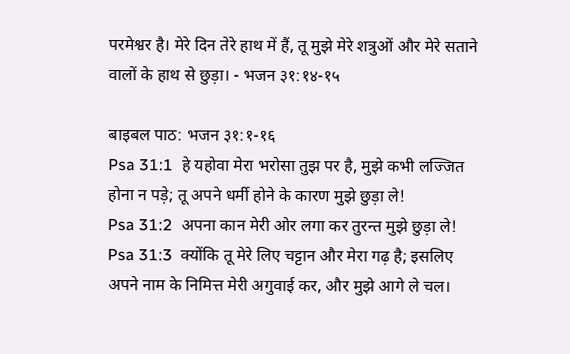परमेश्वर है। मेरे दिन तेरे हाथ में हैं, तू मुझे मेरे शत्रुओं और मेरे सताने वालों के हाथ से छुड़ा। - भजन ३१:१४-१५

बाइबल पाठ: भजन ३१:१-१६
Psa 31:1  हे यहोवा मेरा भरोसा तुझ पर है, मुझे कभी लज्जित होना न पड़े; तू अपने धर्मी होने के कारण मुझे छुड़ा ले!
Psa 31:2  अपना कान मेरी ओर लगा कर तुरन्त मुझे छुड़ा ले!
Psa 31:3  क्योंकि तू मेरे लिए चट्टान और मेरा गढ़ है; इसलिए अपने नाम के निमित्त मेरी अगुवाई कर, और मुझे आगे ले चल।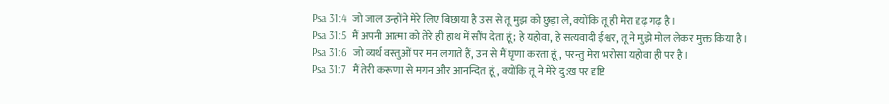Psa 31:4  जो जाल उन्होंने मेरे लिए बिछाया है उस से तू मुझ को छुड़ा ले, क्योंकि तू ही मेरा दृढ़ गढ़ है।
Psa 31:5  मैं अपनी आत्मा को तेरे ही हाथ में सौंप देता हूं; हे यहोवा, हे सत्यवादी ईश्वर, तू ने मुझे मोल लेकर मुक्त किया है।
Psa 31:6  जो व्यर्थ वस्तुओं पर मन लगाते हैं, उन से मैं घृणा करता हूं, परन्तु मेरा भरोसा यहोवा ही पर है।
Psa 31:7  मैं तेरी करूणा से मगन और आनन्दित हूं, क्योंकि तू ने मेरे दु:ख पर दृष्टि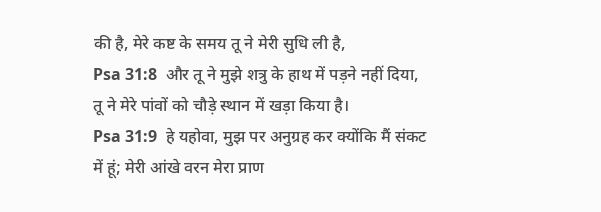की है, मेरे कष्ट के समय तू ने मेरी सुधि ली है,
Psa 31:8  और तू ने मुझे शत्रु के हाथ में पड़ने नहीं दिया, तू ने मेरे पांवों को चौड़े स्थान में खड़ा किया है।
Psa 31:9  हे यहोवा, मुझ पर अनुग्रह कर क्योंकि मैं संकट में हूं; मेरी आंखे वरन मेरा प्राण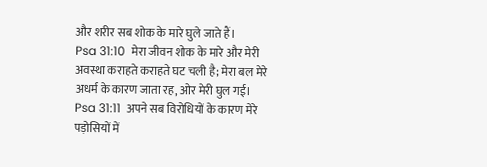और शरीर सब शोक के मारे घुले जाते हैं।
Psa 31:10  मेरा जीवन शोक के मारे और मेरी अवस्था कराहते कराहते घट चली है; मेरा बल मेरे अधर्म के कारण जाता रह, ओर मेरी घुल गई।
Psa 31:11  अपने सब विरोधियों के कारण मेरे पड़ोसियों में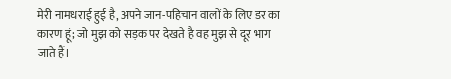मेरी नामधराई हुई है, अपने जान-पहिचान वालों के लिए डर का कारण हूं; जो मुझ को सड़क पर देखते है वह मुझ से दूर भाग जाते हैं।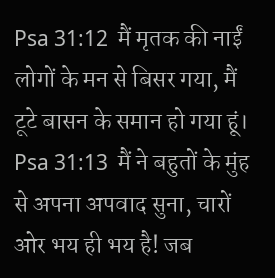Psa 31:12  मैं मृतक की नाईं लोगों के मन से बिसर गया, मैं टूटे बासन के समान हो गया हूं।
Psa 31:13  मैं ने बहुतों के मुंह से अपना अपवाद सुना, चारों ओर भय ही भय है! जब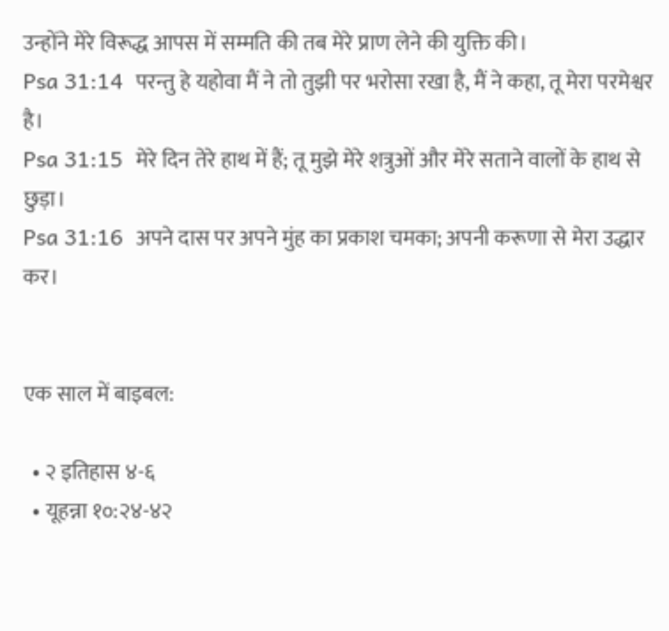उन्होंने मेरे विरूद्ध आपस में सम्मति की तब मेरे प्राण लेने की युक्ति की।
Psa 31:14  परन्तु हे यहोवा मैं ने तो तुझी पर भरोसा रखा है, मैं ने कहा, तू मेरा परमेश्वर है।
Psa 31:15  मेरे दिन तेरे हाथ में हैं; तू मुझे मेरे शत्रुओं और मेरे सताने वालों के हाथ से छुड़ा।
Psa 31:16  अपने दास पर अपने मुंह का प्रकाश चमका; अपनी करूणा से मेरा उद्धार कर।


एक साल में बाइबल:

  • २ इतिहास ४-६
  • यूहन्ना १०:२४-४२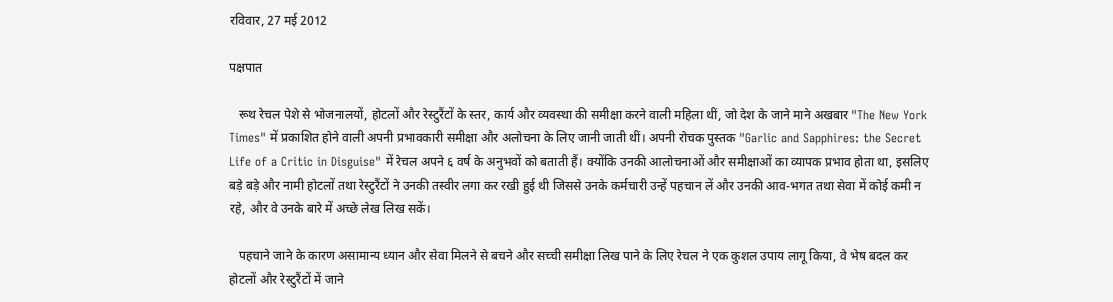रविवार, 27 मई 2012

पक्षपात

   रूथ रेचल पेशे से भोजनालयों, होटलों और रेस्टुरैंटों के स्तर, कार्य और व्यवस्था की समीक्षा करने वाली महिला थीं, जो देश के जाने माने अखबार "The New York Times" में प्रकाशित होने वाली अपनी प्रभावकारी समीक्षा और अलोचना के लिए जानी जाती थीं। अपनी रोचक पुस्तक "Garlic and Sapphires: the Secret Life of a Critic in Disguise" में रेचल अपने ६ वर्ष के अनुभवों को बताती हैं। क्योंकि उनकी आलोचनाओं और समीक्षाओं का व्यापक प्रभाव होता था, इसलिए बड़े बड़े और नामी होटलों तथा रेस्टुरैंटों ने उनकी तस्वीर लगा कर रखी हुई थी जिससे उनके कर्मचारी उन्हें पहचान लें और उनकी आव-भगत तथा सेवा में कोई कमी न रहे, और वे उनके बारे में अच्छे लेख लिख सकें।

   पहचाने जाने के कारण असामान्य ध्यान और सेवा मिलने से बचने और सच्ची समीक्षा लिख पाने के लिए रेचल ने एक कुशल उपाय लागू किया, वे भेष बदल कर होटलों और रेस्टुरैंटों में जाने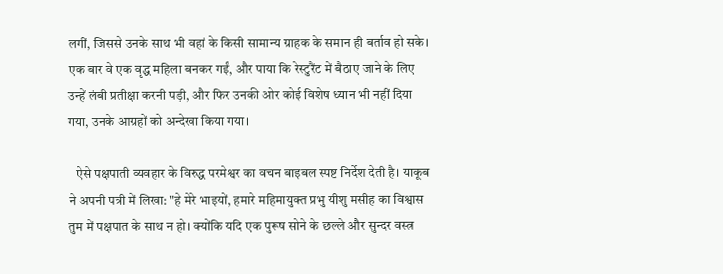लगीं, जिससे उनके साथ भी वहां के किसी सामान्य ग्राहक के समान ही बर्ताव हो सके। एक बार वे एक वृद्ध महिला बनकर गईं, और पाया कि रेस्टुरैंट में बैठाए जाने के लिए उन्हें लंबी प्रतीक्षा करनी पड़ी, और फिर उनकी ओर कोई विशेष ध्यान भी नहीं दिया गया, उनके आग्रहों को अन्देखा किया गया।

   ऐसे पक्षपाती व्यवहार के विरुद्ध परमेश्वर का वचन बाइबल स्पष्ट निर्देश देती है। याकूब ने अपनी पत्री में लिखा: "हे मेरे भाइयों, हमारे महिमायुक्त प्रभु यीशु मसीह का विश्वास तुम में पक्षपात के साथ न हो। क्‍योंकि यदि एक पुरूष सोने के छल्ले और सुन्‍दर वस्‍त्र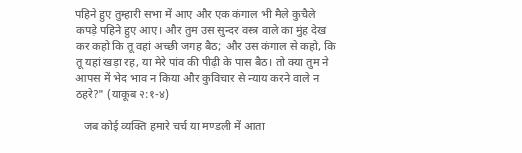पहिने हुए तुम्हारी सभा में आए और एक कंगाल भी मैले कुचैले कपड़े पहिने हुए आए। और तुम उस सुन्‍दर वस्‍त्र वाले का मुंह देख कर कहो कि तू वहां अच्‍छी जगह बैठ; और उस कंगाल से कहो, कि तू यहां खड़ा रह, या मेरे पांव की पीढ़ी के पास बैठ। तो क्‍या तुम ने आपस में भेद भाव न किया और कुविचार से न्याय करने वाले न ठहरे?" (याकूब २:१-४)

   जब कोई व्यक्ति हमारे चर्च या मण्डली में आता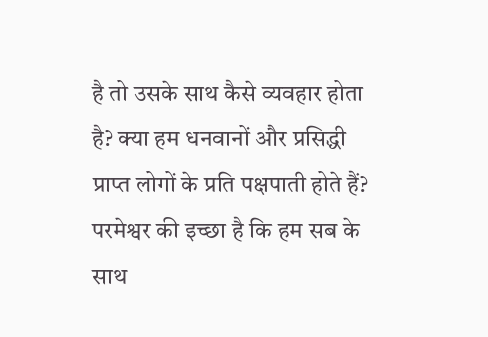है तो उसके साथ कैसे व्यवहार होता है? क्या हम धनवानों और प्रसिद्धी प्राप्त लोगों के प्रति पक्षपाती होते हैं? परमेश्वर की इच्छा है कि हम सब के साथ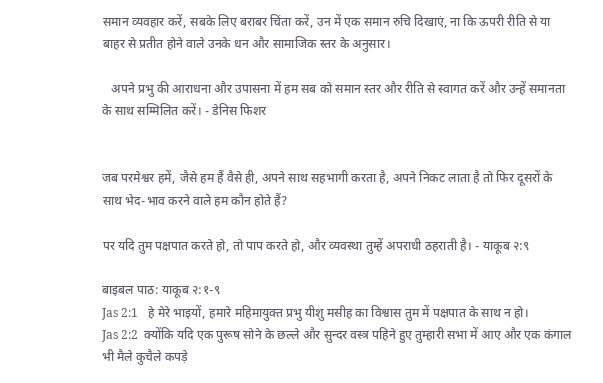समान व्यवहार करें, सबके लिए बराबर चिंता करें, उन में एक समान रुचि दिखाएं, ना कि ऊपरी रीति से या बाहर से प्रतीत होने वाले उनके धन और सामाजिक स्तर के अनुसार।

   अपने प्रभु की आराधना और उपासना में हम सब को समान स्तर और रीति से स्वागत करें और उन्हें समानता के साथ सम्मिलित करें। - डेनिस फिशर


जब परमेश्वर हमें, जैसे हम हैं वैसे ही, अपने साथ सहभागी करता है, अपने निकट लाता है तो फिर दूसरों के साथ भेद-भाव करने वाले हम कौन होते हैं?

पर यदि तुम पक्षपात करते हो, तो पाप करते हो, और व्यवस्था तुम्हें अपराधी ठहराती है। - याकूब २:९

बाइबल पाठ: याकूब २:१-९
Jas 2:1   हे मेरे भाइयों, हमारे महिमायुक्त प्रभु यीशु मसीह का विश्वास तुम में पक्षपात के साथ न हो।
Jas 2:2  क्‍योंकि यदि एक पुरूष सोने के छल्ले और सुन्‍दर वस्‍त्र पहिने हुए तुम्हारी सभा में आए और एक कंगाल भी मैले कुचैले कपड़े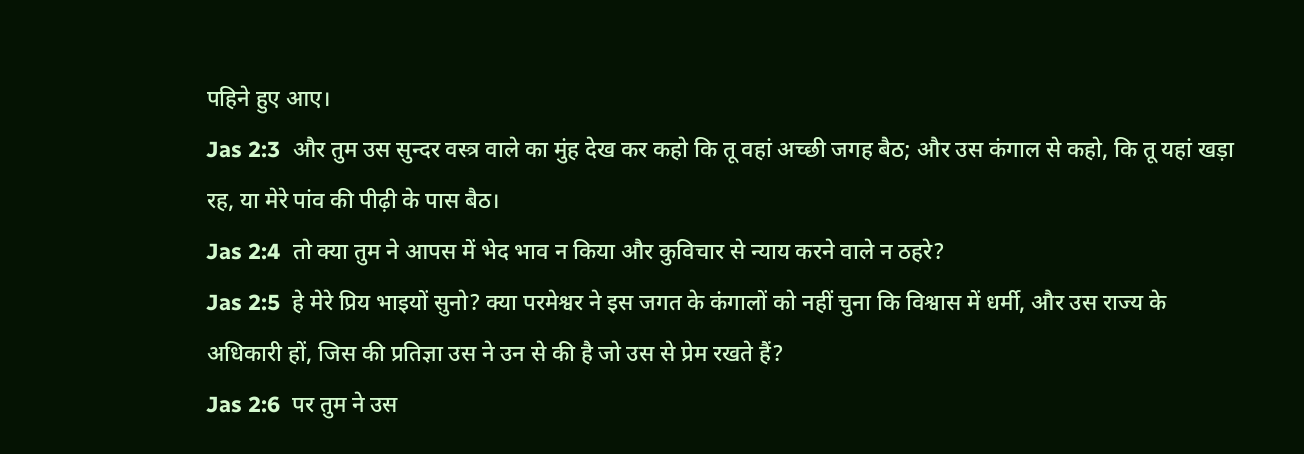पहिने हुए आए।
Jas 2:3  और तुम उस सुन्‍दर वस्‍त्र वाले का मुंह देख कर कहो कि तू वहां अच्‍छी जगह बैठ; और उस कंगाल से कहो, कि तू यहां खड़ा रह, या मेरे पांव की पीढ़ी के पास बैठ।
Jas 2:4  तो क्‍या तुम ने आपस में भेद भाव न किया और कुविचार से न्याय करने वाले न ठहरे?
Jas 2:5  हे मेरे प्रिय भाइयों सुनो? क्‍या परमेश्वर ने इस जगत के कंगालों को नहीं चुना कि विश्वास में धर्मी, और उस राज्य के अधिकारी हों, जिस की प्रतिज्ञा उस ने उन से की है जो उस से प्रेम रखते हैं?
Jas 2:6  पर तुम ने उस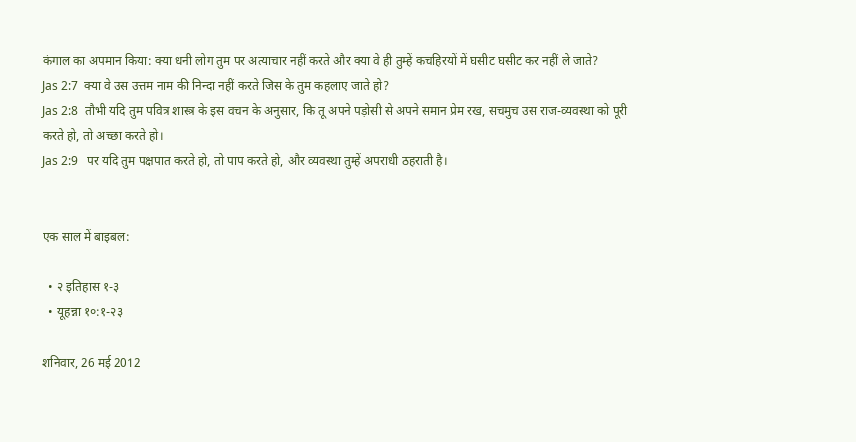कंगाल का अपमान किया: क्‍या धनी लोग तुम पर अत्याचार नहीं करते और क्‍या वे ही तुम्हें कचहिरयों में घसीट घसीट कर नहीं ले जाते?
Jas 2:7  क्‍या वे उस उत्तम नाम की निन्‍दा नहीं करते जिस के तुम कहलाए जाते हो?
Jas 2:8  तौभी यदि तुम पवित्र शास्‍त्र के इस वचन के अनुसार, कि तू अपने पड़ोसी से अपने समान प्रेम रख, सचमुच उस राज-व्यवस्था को पूरी करते हो, तो अच्‍छा करते हो।
Jas 2:9   पर यदि तुम पक्षपात करते हो, तो पाप करते हो, और व्यवस्था तुम्हें अपराधी ठहराती है।


एक साल में बाइबल:

  • २ इतिहास १-३
  • यूहन्ना १०:१-२३

शनिवार, 26 मई 2012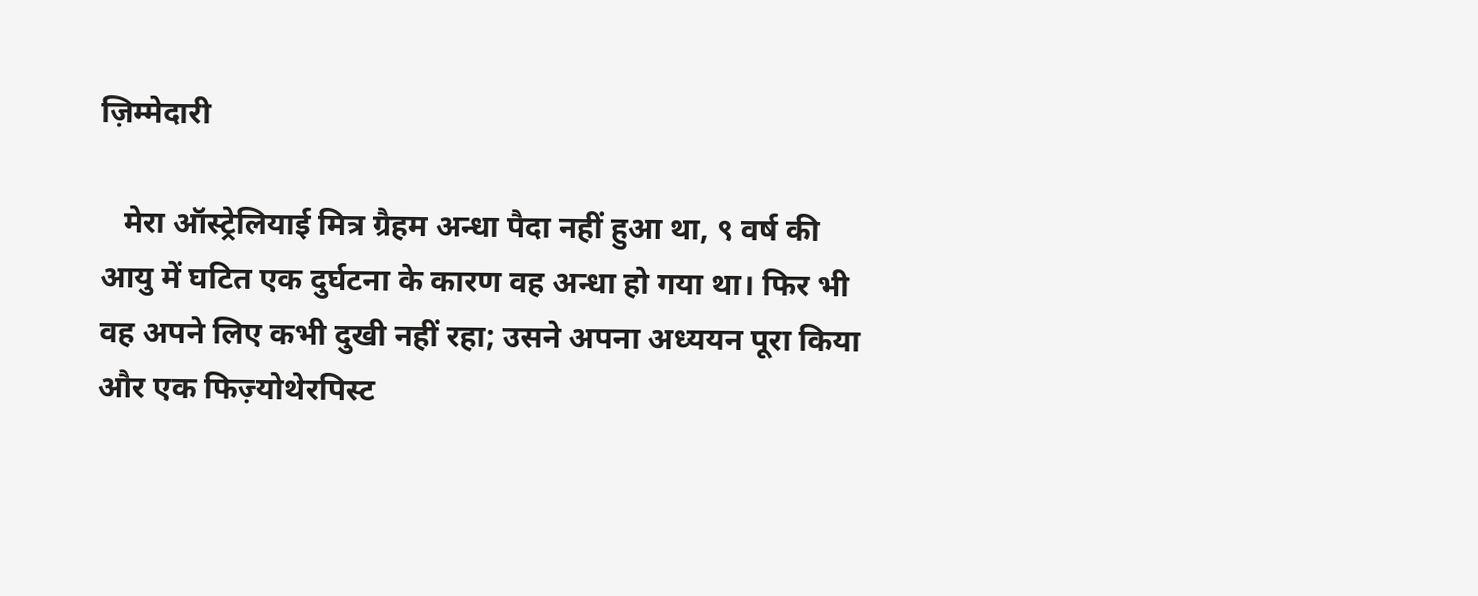ज़िम्मेदारी

   मेरा ऑस्ट्रेलियाई मित्र ग्रैहम अन्धा पैदा नहीं हुआ था, ९ वर्ष की आयु में घटित एक दुर्घटना के कारण वह अन्धा हो गया था। फिर भी वह अपने लिए कभी दुखी नहीं रहा; उसने अपना अध्ययन पूरा किया और एक फिज़्योथेरपिस्ट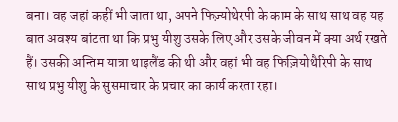बना। वह जहां कहीं भी जाता था, अपने फिज़्योथेरपी के काम के साथ साथ वह यह बात अवश्य बांटता था कि प्रभु यीशु उसके लिए और उसके जीवन में क्या अर्थ रखते हैं। उसकी अन्तिम यात्रा थाइलैंड की थी और वहां भी वह फिज़ियोथैरिपी के साथ साथ प्रभु यीशु के सुसमाचार के प्रचार का कार्य करता रहा।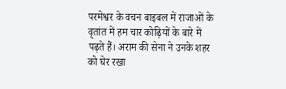परमेश्वर के वचन बाइबल में राजाओं के वृतांत में हम चार कोढ़ियों के बारे में पढ़ते हैं। अराम की सेना ने उनके शहर को घेर रखा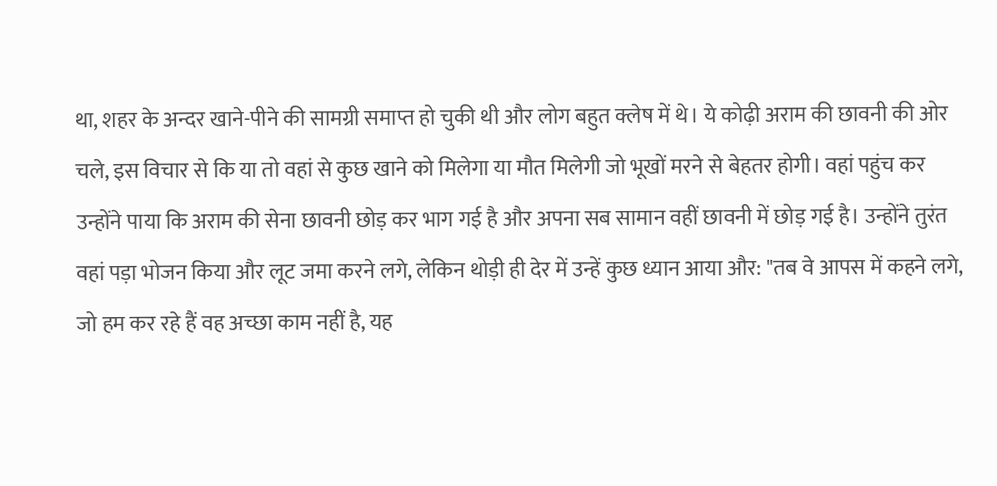था, शहर के अन्दर खाने-पीने की सामग्री समाप्त हो चुकी थी और लोग बहुत क्लेष में थे। ये कोढ़ी अराम की छावनी की ओर चले, इस विचार से कि या तो वहां से कुछ खाने को मिलेगा या मौत मिलेगी जो भूखों मरने से बेहतर होगी। वहां पहुंच कर उन्होंने पाया कि अराम की सेना छावनी छोड़ कर भाग गई है और अपना सब सामान वहीं छावनी में छोड़ गई है। उन्होंने तुरंत वहां पड़ा भोजन किया और लूट जमा करने लगे, लेकिन थोड़ी ही देर में उन्हें कुछ ध्यान आया और: "तब वे आपस में कहने लगे, जो हम कर रहे हैं वह अच्छा काम नहीं है, यह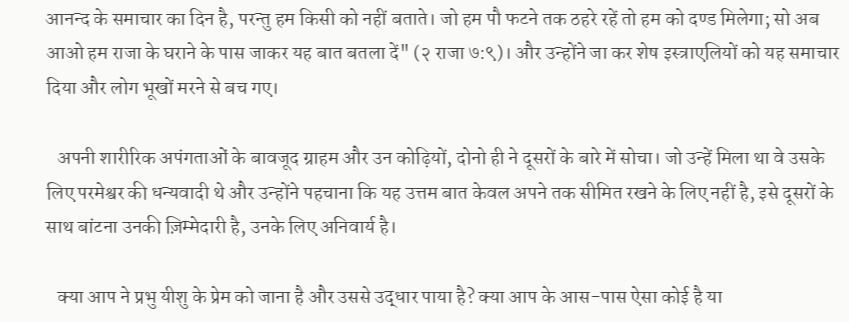आनन्द के समाचार का दिन है, परन्तु हम किसी को नहीं बताते। जो हम पौ फटने तक ठहरे रहें तो हम को दण्ड मिलेगा; सो अब आओ हम राजा के घराने के पास जाकर यह बात बतला दें" (२ राजा ७:९)। और उन्होंने जा कर शेष इस्त्राएलियों को यह समाचार दिया और लोग भूखों मरने से बच गए।

   अपनी शारीरिक अपंगताओं के बावजूद ग्राहम और उन कोढ़ियों, दोनो ही ने दूसरों के बारे में सोचा। जो उन्हें मिला था वे उसके लिए परमेश्वर की धन्यवादी थे और उन्होंने पहचाना कि यह उत्तम बात केवल अपने तक सीमित रखने के लिए नहीं है, इसे दूसरों के साथ बांटना उनकी ज़िम्मेदारी है, उनके लिए अनिवार्य है।

   क्या आप ने प्रभु यीशु के प्रेम को जाना है और उससे उद्धार पाया है? क्या आप के आस-पास ऐसा कोई है या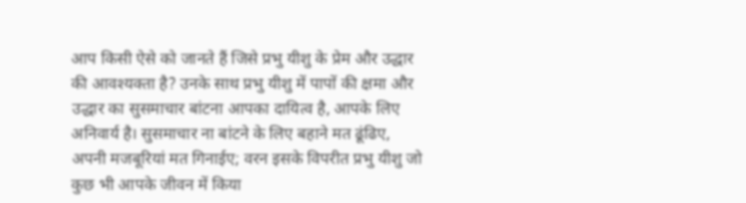आप किसी ऐसे को जानते हैं जिसे प्रभु यीशु के प्रेम और उद्धार की आवश्यक्ता है? उनके साथ प्रभु यीशु में पापों की क्षमा और उद्धार का सुसमाचार बांटना आपका दायित्व है, आपके लिए अनिवार्य है। सुसमाचार ना बांटने के लिए बहाने मत ढूंढिए, अपनी मजबूरियां मत गिनाईए; वरन इसके विपरीत प्रभु यीशु जो कुछ भी आपके जीवन में किया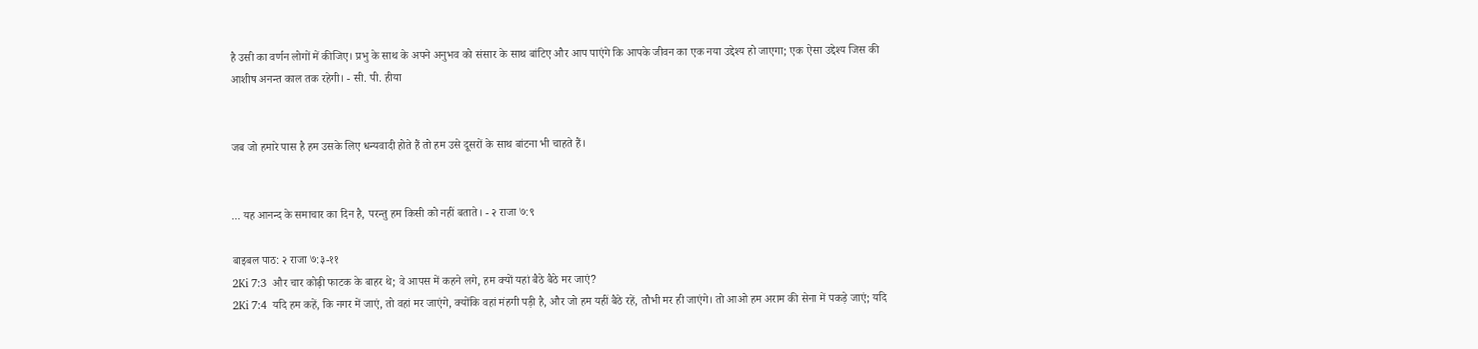है उसी का वर्णन लोगों में कीजिए। प्रभु के साथ के अपने अनुभव को संसार के साथ बांटिए और आप पाएंगे कि आपके जीवन का एक नया उद्देश्य हो जाएगा; एक ऐसा उद्देश्य जिस की आशीष अनन्त काल तक रहेगी। - सी. पी. हीया


जब जो हमारे पास है हम उसके लिए धन्यवादी होते हैं तो हम उसे दूसरों के साथ बांटना भी चाहते हैं।


... यह आनन्द के समाचार का दिन है, परन्तु हम किसी को नहीं बताते। - २ राजा ७:९

बाइबल पाठ: २ राजा ७:३-११
2Ki 7:3  और चार कोढ़ी फाटक के बाहर थे; वे आपस में कहने लगे, हम क्यों यहां बैठे बैठे मर जाएं?
2Ki 7:4  यदि हम कहें, कि नगर में जाएं, तो वहां मर जाएंगे, क्योंकि वहां मंहगी पड़ी है, और जो हम यहीं बैठे रहें, तौभी मर ही जाएंगे। तो आओ हम अराम की सेना में पकड़े जाएं; यदि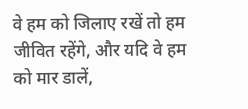वे हम को जिलाए रखें तो हम जीवित रहेंगे, और यदि वे हम को मार डालें,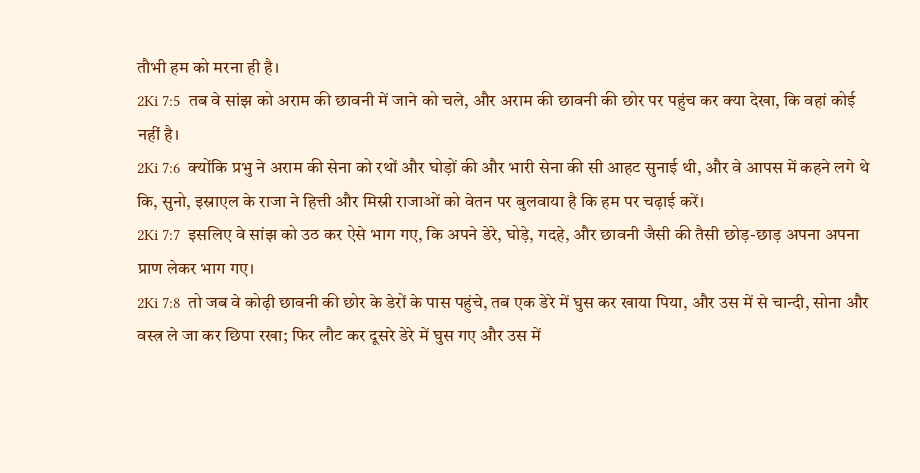तौभी हम को मरना ही है।
2Ki 7:5  तब वे सांझ को अराम की छावनी में जाने को चले, और अराम की छावनी की छोर पर पहुंच कर क्या देखा, कि वहां कोई नहीं है।
2Ki 7:6  क्योंकि प्रभु ने अराम की सेना को रथों और घोड़ों की और भारी सेना की सी आहट सुनाई थी, और वे आपस में कहने लगे थे कि, सुनो, इस्राएल के राजा ने हित्ती और मिस्री राजाओं को वेतन पर बुलवाया है कि हम पर चढ़ाई करें।
2Ki 7:7  इसलिए वे सांझ को उठ कर ऐसे भाग गए, कि अपने डेरे, घोड़े, गदहे, और छावनी जैसी की तैसी छोड़-छाड़ अपना अपना प्राण लेकर भाग गए।
2Ki 7:8  तो जब वे कोढ़ी छावनी की छोर के डेरों के पास पहुंचे, तब एक डेरे में घुस कर खाया पिया, और उस में से चान्दी, सोना और वस्त्र ले जा कर छिपा रखा; फिर लौट कर दूसरे डेरे में घुस गए और उस में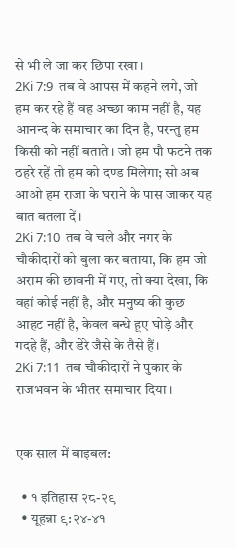से भी ले जा कर छिपा रखा।
2Ki 7:9  तब वे आपस में कहने लगे, जो हम कर रहे हैं वह अच्छा काम नहीं है, यह आनन्द के समाचार का दिन है, परन्तु हम किसी को नहीं बताते। जो हम पौ फटने तक ठहरे रहें तो हम को दण्ड मिलेगा; सो अब आओ हम राजा के घराने के पास जाकर यह बात बतला दें।
2Ki 7:10  तब वे चले और नगर के चौकीदारों को बुला कर बताया, कि हम जो अराम की छावनी में गए, तो क्या देखा, कि वहां कोई नहीं है, और मनुष्य की कुछ आहट नहीं है, केवल बन्धे हूए घोड़े और गदहे हैं, और डेरे जैसे के तैसे हैं।
2Ki 7:11  तब चौकीदारों ने पुकार के राजभवन के भीतर समाचार दिया।


एक साल में बाइबल:

  • १ इतिहास २८-२९
  • यूहन्ना ९:२४-४१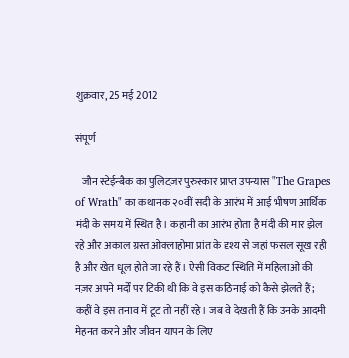शुक्रवार, 25 मई 2012

संपूर्ण

   जौन स्टेईन्बैक का पुलिटज़र पुरुस्कार प्राप्त उपन्यास "The Grapes of Wrath" का कथानक २०वीं सदी के आरंभ में आई भीषण आर्थिक मंदी के समय में स्थित है। कहानी का आरंभ होता है मंदी की मार झेल रहे और अकाल ग्रस्त ओक्लाहोमा प्रांत के दृश्य से जहां फसल सूख रही है और खेत धूल होते जा रहे हैं। ऐसी विकट स्थिति में महिलाओं की नज़र अपने मर्दों पर टिकी थी कि वे इस कठिनाई को कैसे झेलते हैं; कहीं वे इस तनाव में टूट तो नहीं रहे। जब वे देखती हैं कि उनके आदमी मेहनत करने और जीवन यापन के लिए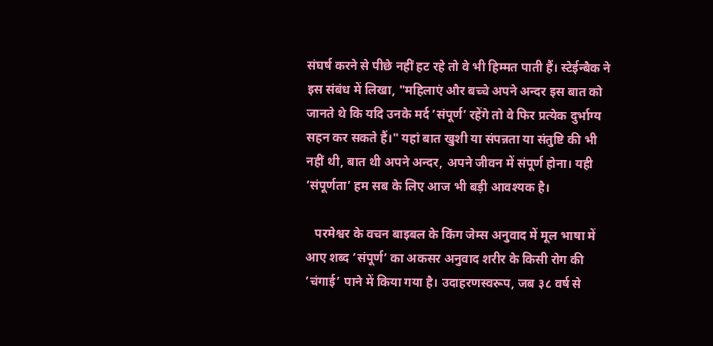संघर्ष करने से पीछे नहीं हट रहे तो वे भी हिम्मत पाती हैं। स्टेईन्बैक ने इस संबंध में लिखा, "महिलाएं और बच्चे अपने अन्दर इस बात को जानते थे कि यदि उनके मर्द ’संपूर्ण’ रहेंगे तो वे फिर प्रत्येक दुर्भाग्य सहन कर सकते हैं।" यहां बात खुशी या संपन्नता या संतुष्टि की भी नहीं थी, बात थी अपने अन्दर, अपने जीवन में संपूर्ण होना। यही ’संपूर्णता’ हम सब के लिए आज भी बड़ी आवश्यक है।

   परमेश्वर के वचन बाइबल के किंग जेम्स अनुवाद में मूल भाषा में आए शब्द ’संपूर्ण’ का अकसर अनुवाद शरीर के किसी रोग की ’चंगाई’ पाने में किया गया है। उदाहरणस्वरूप, जब ३८ वर्ष से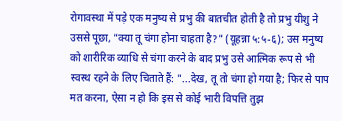रोगावस्था में पड़े एक मनुष्य से प्रभु की बातचीत होती है तो प्रभु यीशु ने उससे पूछा, "क्या तू चंगा होना चाहता है?" (यूहन्ना ५:५-६); उस मनुष्य को शारीरिक व्याधि से चंगा करने के बाद प्रभु उसे आत्मिक रूप से भी स्वस्थ रहने के लिए चिताते हैं: "...देख, तू तो चंगा हो गया है; फिर से पाप मत करना, ऐसा न हो कि इस से कोई भारी विपत्ति तुझ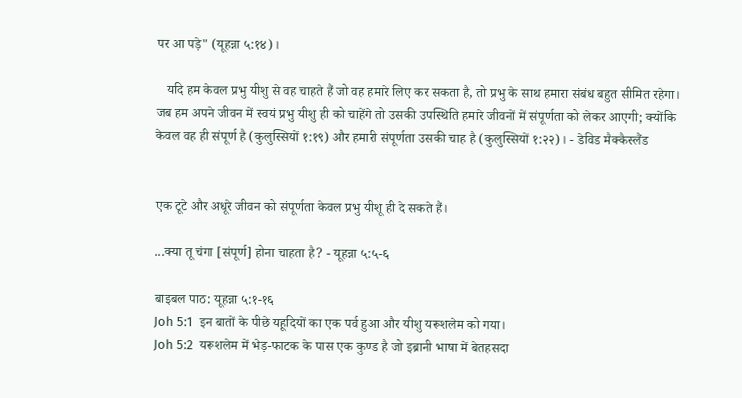पर आ पड़े" (यूहन्ना ५:१४)।

   यदि हम केवल प्रभु यीशु से वह चाहते हैं जो वह हमारे लिए कर सकता है, तो प्रभु के साथ हमारा संबंध बहुत सीमित रहेगा। जब हम अपने जीवन में स्वयं प्रभु यीशु ही को चाहेंगे तो उसकी उपस्थिति हमारे जीवनों में संपूर्णता को लेकर आएगी; क्योंकि केवल वह ही संपूर्ण है (कुलुस्सियों १:१९) और हमारी संपूर्णता उसकी चाह है (कुलुस्सियों १:२२)। - डेविड मैक्कैस्लैंड


एक टूटे और अधूरे जीवन को संपूर्णता केवल प्रभु यीशू ही दे सकते हैं।

...क्‍या तू चंगा [संपूर्ण] होना चाहता है? - यूहन्ना ५:५-६

बाइबल पाठ: यूहन्ना ५:१-१६
Joh 5:1  इन बातों के पीछे यहूदियों का एक पर्व हुआ और यीशु यरूशलेम को गया।
Joh 5:2  यरूशलेम में भेड़-फाटक के पास एक कुण्‍ड है जो इब्रानी भाषा में बेतहसदा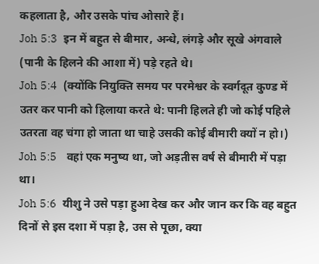कहलाता है, और उसके पांच ओसारे हैं।
Joh 5:3  इन में बहुत से बीमार, अन्‍धे, लंगड़े और सूखे अंगवाले (पानी के हिलने की आशा में) पड़े रहते थे।
Joh 5:4  (क्‍योंकि नियुक्ति समय पर परमेश्वर के स्‍वर्गदूत कुण्‍ड में उतर कर पानी को हिलाया करते थे: पानी हिलते ही जो कोई पहिले उतरता वह चंगा हो जाता था चाहे उसकी कोई बीमारी क्‍यों न हो।)
Joh 5:5   वहां एक मनुष्य था, जो अड़तीस वर्ष से बीमारी में पड़ा था।
Joh 5:6  यीशु ने उसे पड़ा हुआ देख कर और जान कर कि वह बहुत दिनों से इस दशा में पड़ा है, उस से पूछा, क्‍या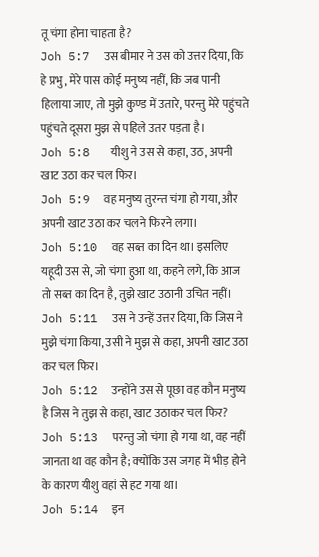तू चंगा होना चाहता है?
Joh 5:7  उस बीमार ने उस को उत्तर दिया, कि हे प्रभु, मेरे पास कोई मनुष्य नहीं, कि जब पानी हिलाया जाए, तो मुझे कुण्‍ड में उतारे, परन्‍तु मेरे पहुंचते पहुंचते दूसरा मुझ से पहिले उतर पड़ता है।
Joh 5:8   यीशु ने उस से कहा, उठ, अपनी खाट उठा कर चल फिर।
Joh 5:9  वह मनुष्य तुरन्‍त चंगा हो गया, और अपनी खाट उठा कर चलने फिरने लगा।
Joh 5:10  वह सब्‍त का दिन था। इसलिए यहूदी उस से, जो चंगा हुआ था, कहने लगे, कि आज तो सब्‍त का दिन है, तुझे खाट उठानी उचित नहीं।
Joh 5:11  उस ने उन्‍हें उत्तर दिया, कि जिस ने मुझे चंगा किया, उसी ने मुझ से कहा, अपनी खाट उठा कर चल फिर।
Joh 5:12  उन्‍होंने उस से पूछा वह कौन मनुष्य है जिस ने तुझ से कहा, खाट उठाकर चल फिर?
Joh 5:13  परन्‍तु जो चंगा हो गया था, वह नहीं जानता था वह कौन है; क्‍योंकि उस जगह में भीड़ होने के कारण यीशु वहां से हट गया था।
Joh 5:14  इन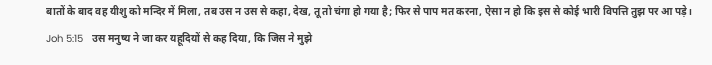बातों के बाद वह यीशु को मन्‍दिर में मिला, तब उस न उस से कहा, देख, तू तो चंगा हो गया है; फिर से पाप मत करना, ऐसा न हो कि इस से कोई भारी विपत्ति तुझ पर आ पड़े।
Joh 5:15   उस मनुष्य ने जा कर यहूदियों से कह दिया, कि जिस ने मुझे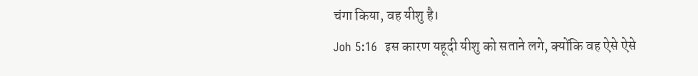चंगा किया, वह यीशु है।
Joh 5:16  इस कारण यहूदी यीशु को सताने लगे, क्‍योंकि वह ऐसे ऐसे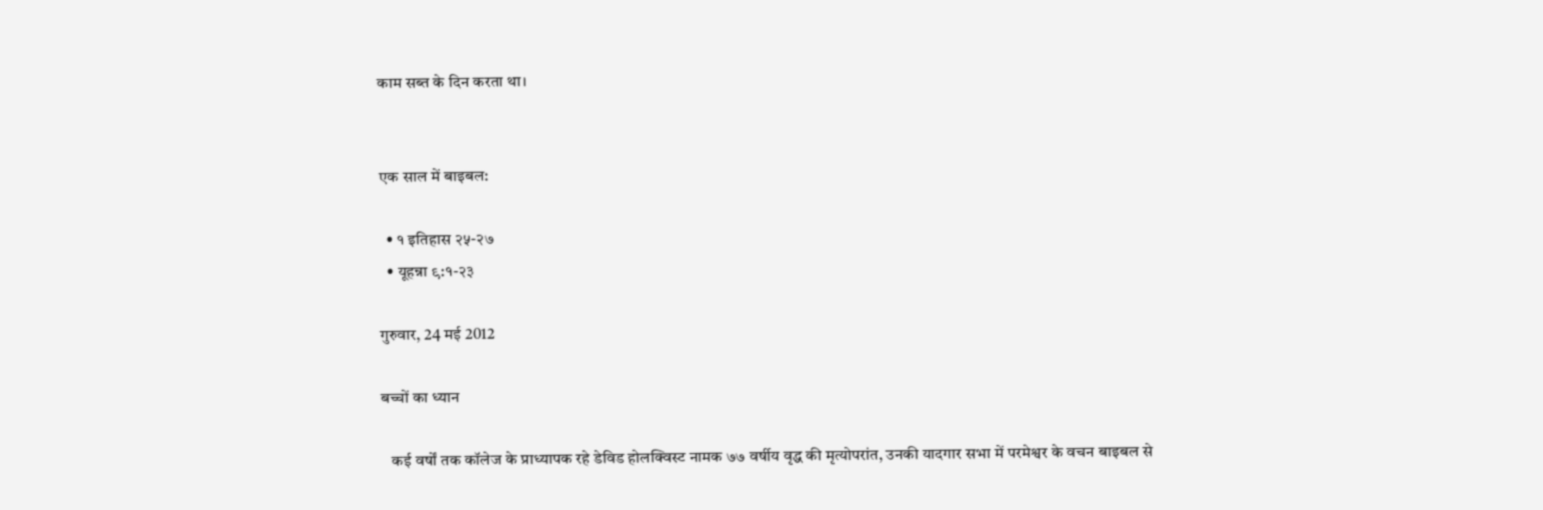काम सब्‍त के दिन करता था।


एक साल में बाइबल:

  • १ इतिहास २५-२७
  • यूहन्ना ९:१-२३

गुरुवार, 24 मई 2012

बच्चों का ध्यान

   कई वर्षों तक कॉलेज के प्राध्यापक रहे डेविड होलक्विस्ट नामक ७७ वर्षीय वृद्ध की मृत्योपरांत, उनकी यादगार सभा में परमेश्वर के वचन बाइबल से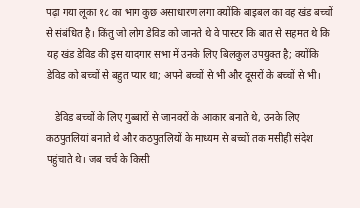पढ़ा गया लूका १८ का भाग कुछ असाधारण लगा क्योंकि बाइबल का वह खंड बच्चों से संबंधित है। किंतु जो लोग डेविड को जानते थे वे पास्टर कि बात से सहमत थे कि यह खंड डेविड की इस यादगार सभा में उनके लिए बिलकुल उपयुक्त है; क्योंकि डेविड को बच्चों से बहुत प्यार था; अपने बच्चों से भी और दूसरों के बच्चों से भी।

   डेविड बच्चों के लिए गुब्बारों से जानवरों के आकार बनाते थे, उनके लिए कठपुतलियां बनाते थे और कठपुतलियों के माध्यम से बच्चों तक मसीही संदेश पहुंचाते थे। जब चर्च के किसी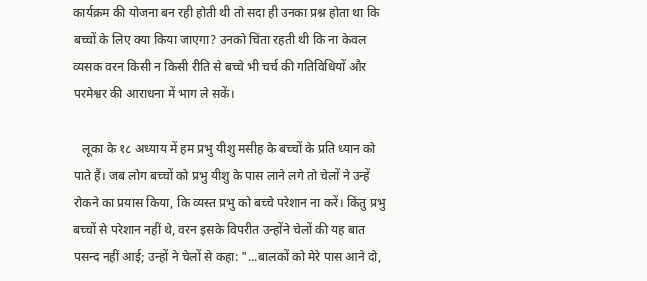कार्यक्रम की योजना बन रही होती थी तो सदा ही उनका प्रश्न होता था कि बच्चों के लिए क्या किया जाएगा? उनको चिंता रहती थी कि ना केवल व्यसक वरन किसी न किसी रीति से बच्चे भी चर्च की गतिविधियों और परमेश्वर की आराधना में भाग ले सकें।

   लूका के १८ अध्याय में हम प्रभु यीशु मसीह के बच्चों के प्रति ध्यान को पाते हैं। जब लोग बच्चों को प्रभु यीशु के पास लाने लगे तो चेलों ने उन्हें रोकने का प्रयास किया, कि व्यस्त प्रभु को बच्चे परेशान ना करें। किंतु प्रभु बच्चों से परेशान नहीं थे, वरन इसके विपरीत उन्होंने चेलों की यह बात पसन्द नहीं आई; उन्हों ने चेलों से कहा: "...बालकों को मेरे पास आने दो,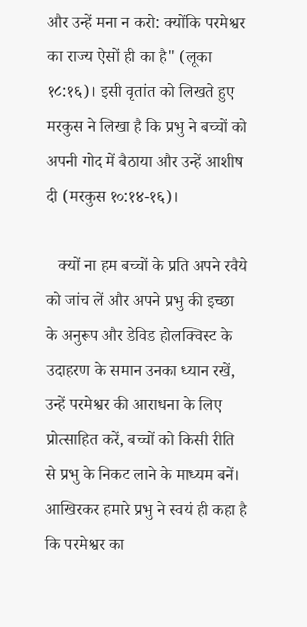और उन्‍हें मना न करो: क्‍योंकि परमेश्वर का राज्य ऐसों ही का है" (लूका १८:१६)। इसी वृतांत को लिखते हुए मरकुस ने लिखा है कि प्रभु ने बच्चों को अपनी गोद में बैठाया और उन्हें आशीष दी (मरकुस १०:१४-१६)।

   क्यों ना हम बच्चों के प्रति अपने रवैये को जांच लें और अपने प्रभु की इच्छा के अनुरूप और डेविड होलक्विस्ट के उदाहरण के समान उनका ध्यान रखें, उन्हें परमेश्वर की आराधना के लिए प्रोत्साहित करें, बच्चों को किसी रीति से प्रभु के निकट लाने के माध्यम बनें। आखिरकर हमारे प्रभु ने स्वयं ही कहा है कि परमेश्वर का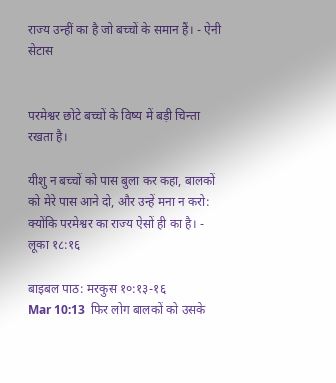राज्य उन्हीं का है जो बच्चों के समान हैं। - ऐनी सेटास


परमेश्वर छोटे बच्चों के विष्य में बड़ी चिन्ता रखता है।

यीशु न बच्‍चों को पास बुला कर कहा, बालकों को मेरे पास आने दो, और उन्‍हें मना न करो: क्‍योंकि परमेश्वर का राज्य ऐसों ही का है। - लूका १८:१६

बाइबल पाठ: मरकुस १०:१३-१६
Mar 10:13  फिर लोग बालकों को उसके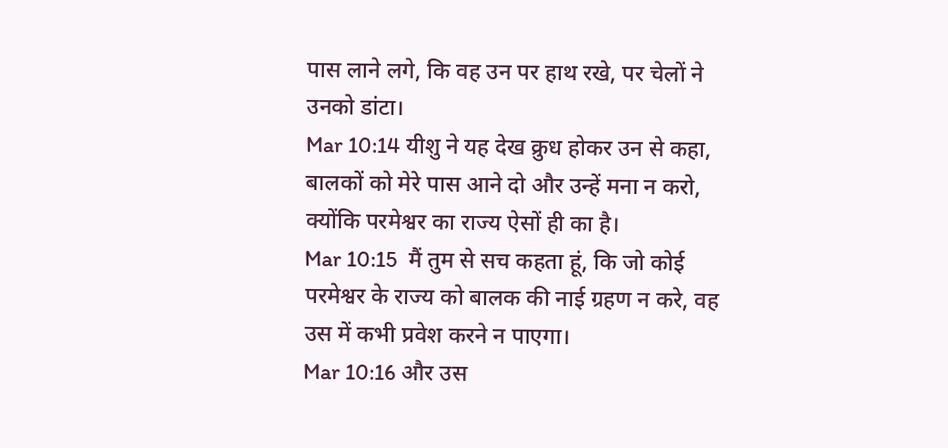पास लाने लगे, कि वह उन पर हाथ रखे, पर चेलों ने उनको डांटा।
Mar 10:14 यीशु ने यह देख क्रुध होकर उन से कहा, बालकों को मेरे पास आने दो और उन्‍हें मना न करो, क्‍योंकि परमेश्वर का राज्य ऐसों ही का है।
Mar 10:15  मैं तुम से सच कहता हूं, कि जो कोई परमेश्वर के राज्य को बालक की नाई ग्रहण न करे, वह उस में कभी प्रवेश करने न पाएगा।
Mar 10:16 और उस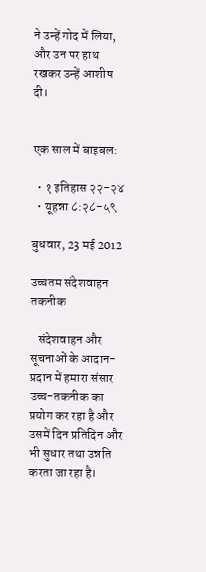ने उन्‍हें गोद में लिया, और उन पर हाथ रखकर उन्‍हें आशीष दी।


एक साल में बाइबल:

  • १ इतिहास २२-२४
  • यूहन्ना ८:२८-५९

बुधवार, 23 मई 2012

उच्चतम संदेशवाहन तकनीक

   संदेशवाहन और सूचनाओं के आदान-प्रदान में हमारा संसार उच्च-तकनीक का प्रयोग कर रहा है और उसमें दिन प्रतिदिन और भी सुधार तथा उन्नति करता जा रहा है।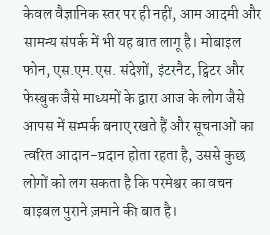केवल वैज्ञानिक स्तर पर ही नहीं, आम आदमी और सामन्य संपर्क में भी यह बात लागू है। मोबाइल फोन, एस.एम.एस. संदेशों, इंटरनैट, ट्विटर और फेस्बुक जैसे माध्यमों के द्वारा आज के लोग जैसे आपस में सम्पर्क बनाए रखते हैं और सूचनाओं का त्वरित आदान-प्रदान होता रहता है, उससे कुछ लोगों को लग सकता है कि परमेश्वर का वचन बाइबल पुराने ज़माने की बात है।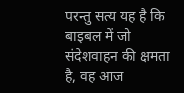परन्तु सत्य यह है कि बाइबल में जो संदेशवाहन की क्षमता है, वह आज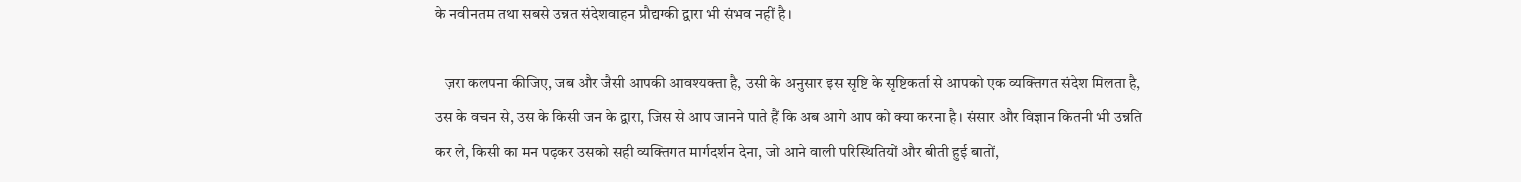के नवीनतम तथा सबसे उन्नत संदेशवाहन प्रौद्यग्की द्वारा भी संभव नहीं है।

   ज़रा कलपना कीजिए, जब और जैसी आपकी आवश्यक्ता है, उसी के अनुसार इस सृष्टि के सृष्टिकर्ता से आपको एक व्यक्तिगत संदेश मिलता है, उस के वचन से, उस के किसी जन के द्वारा, जिस से आप जानने पाते हैं कि अब आगे आप को क्या करना है। संसार और विज्ञान कितनी भी उन्नति कर ले, किसी का मन पढ़कर उसको सही व्यक्तिगत मार्गदर्शन देना, जो आने वाली परिस्थितियों और बीती हुई बातों,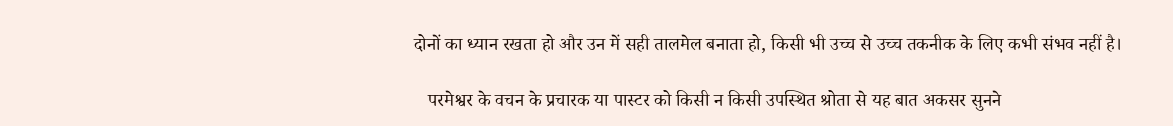दोनों का ध्यान रखता हो और उन में सही तालमेल बनाता हो, किसी भी उच्च से उच्च तकनीक के लिए कभी संभव नहीं है।

   परमेश्वर के वचन के प्रचारक या पास्टर को किसी न किसी उपस्थित श्रोता से यह बात अकसर सुनने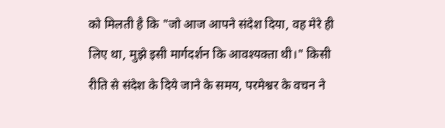को मिलती है कि "जो आज आपने संदेश दिया, वह मेरे ही लिए था, मुझे इसी मार्गदर्शन कि आवश्यक्ता थी।" किसी रीति से संदेश के दिये जाने के समय, परमेश्वर के वचन ने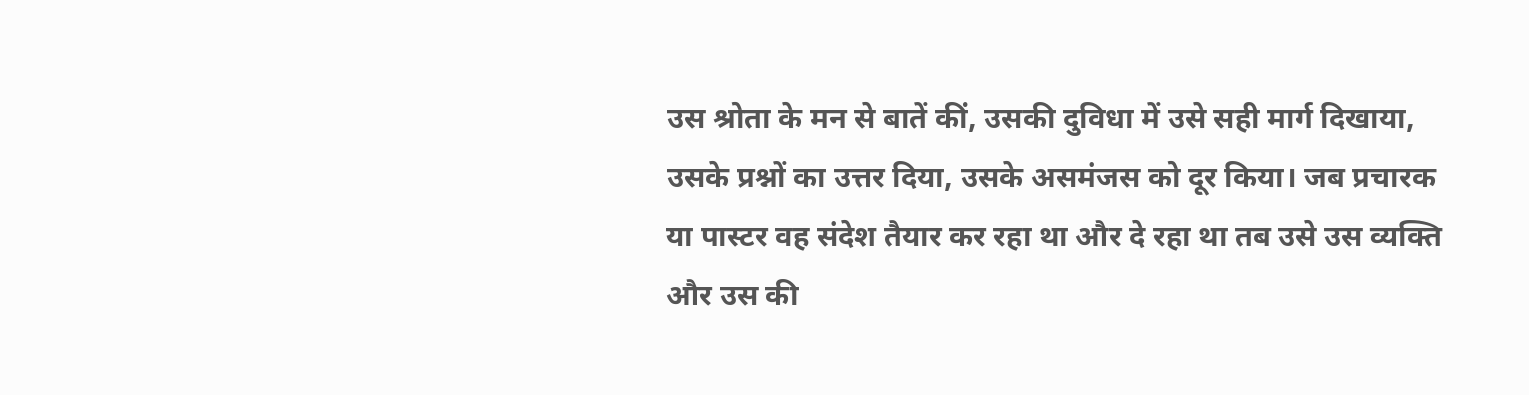उस श्रोता के मन से बातें कीं, उसकी दुविधा में उसे सही मार्ग दिखाया, उसके प्रश्नों का उत्तर दिया, उसके असमंजस को दूर किया। जब प्रचारक या पास्टर वह संदेश तैयार कर रहा था और दे रहा था तब उसे उस व्यक्ति और उस की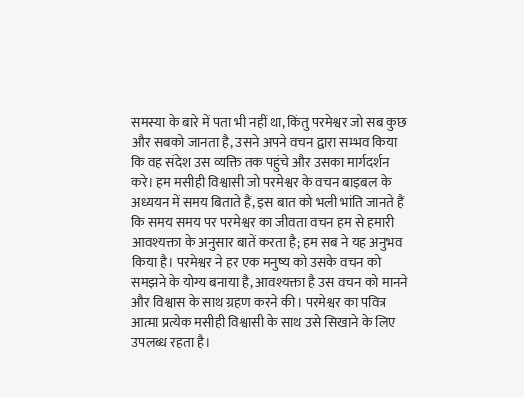समस्या के बारे में पता भी नहीं था, किंतु परमेश्वर जो सब कुछ और सबको जानता है, उसने अपने वचन द्वारा सम्भव किया कि वह संदेश उस व्यक्ति तक पहुंचे और उसका मार्गदर्शन करे। हम मसीही विश्वासी जो परमेश्वर के वचन बाइबल के अध्ययन में समय बिताते हैं, इस बात को भली भांति जानते हैं कि समय समय पर परमेश्वर का जीवता वचन हम से हमारी आवश्यक्ता के अनुसार बातें करता है; हम सब ने यह अनुभव किया है। परमेश्वर ने हर एक मनुष्य को उसके वचन को समझने के योग्य बनाया है, आवश्यक्ता है उस वचन को मानने और विश्वास के साथ ग्रहण करने की। परमेश्वर का पवित्र आत्मा प्रत्येक मसीही विश्वासी के साथ उसे सिखाने के लिए उपलब्ध रहता है।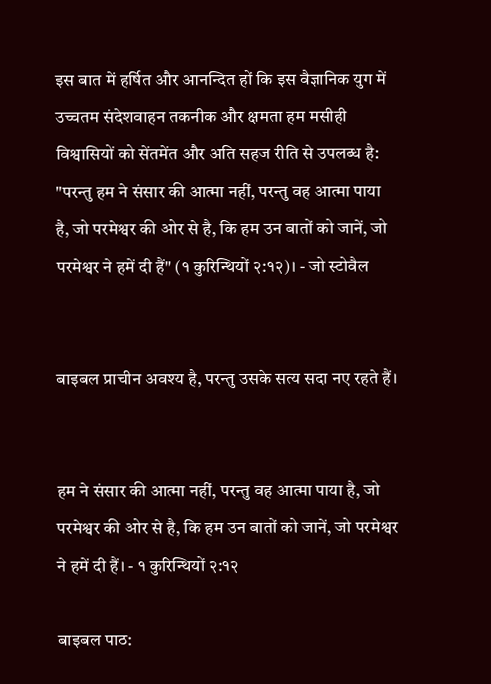इस बात में हर्षित और आनन्दित हों कि इस वैज्ञानिक युग में उच्चतम संदेशवाहन तकनीक और क्षमता हम मसीही विश्वासियों को सेंतमेंत और अति सहज रीति से उपलब्ध है: "परन्‍तु हम ने संसार की आत्मा नहीं, परन्‍तु वह आत्मा पाया है, जो परमेश्वर की ओर से है, कि हम उन बातों को जानें, जो परमेश्वर ने हमें दी हैं" (१ कुरिन्थियों २:१२)। - जो स्टोवैल


बाइबल प्राचीन अवश्य है, परन्तु उसके सत्य सदा नए रहते हैं।


हम ने संसार की आत्मा नहीं, परन्‍तु वह आत्मा पाया है, जो परमेश्वर की ओर से है, कि हम उन बातों को जानें, जो परमेश्वर ने हमें दी हैं। - १ कुरिन्थियों २:१२

बाइबल पाठ: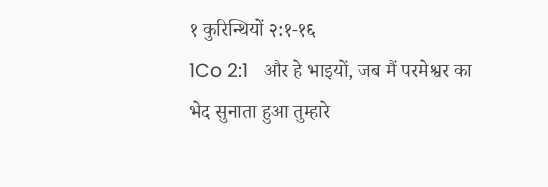१ कुरिन्थियों २:१-१६
1Co 2:1   और हे भाइयों, जब मैं परमेश्वर का भेद सुनाता हुआ तुम्हारे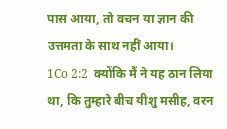पास आया, तो वचन या ज्ञान की उत्तमता के साथ नहीं आया।
1Co 2:2  क्‍योंकि मैं ने यह ठान लिया था, कि तुम्हारे बीच यीशु मसीह, वरन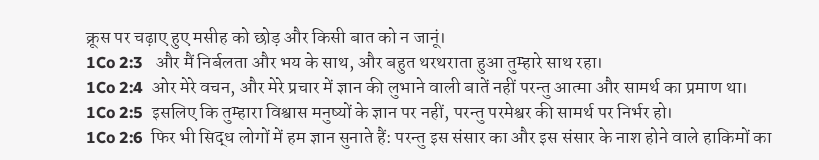क्रूस पर चढ़ाए हुए मसीह को छोड़ और किसी बात को न जानूं।
1Co 2:3   और मैं निर्बलता और भय के साथ, और बहुत थरथराता हुआ तुम्हारे साथ रहा।
1Co 2:4  ओर मेरे वचन, और मेरे प्रचार में ज्ञान की लुभाने वाली बातें नहीं परन्‍तु आत्मा और सामर्थ का प्रमाण था।
1Co 2:5  इसलिए कि तुम्हारा विश्वास मनुष्यों के ज्ञान पर नहीं, परन्‍तु परमेश्वर की सामर्थ पर निर्भर हो।
1Co 2:6  फिर भी सिद्ध लोगों में हम ज्ञान सुनाते हैं: परन्‍तु इस संसार का और इस संसार के नाश होने वाले हाकिमों का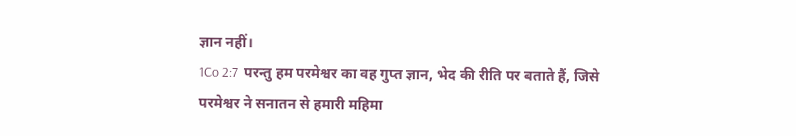ज्ञान नहीं।
1Co 2:7  परन्‍तु हम परमेश्वर का वह गुप्‍त ज्ञान, भेद की रीति पर बताते हैं, जिसे परमेश्वर ने सनातन से हमारी महिमा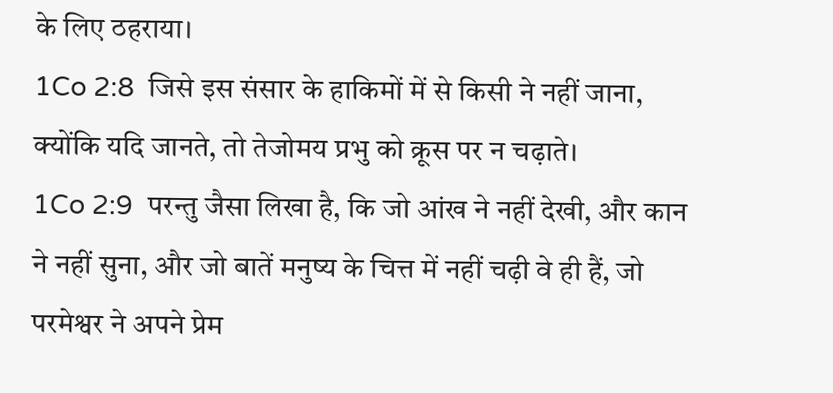के लिए ठहराया।
1Co 2:8  जिसे इस संसार के हाकिमों में से किसी ने नहीं जाना, क्‍योंकि यदि जानते, तो तेजोमय प्रभु को क्रूस पर न चढ़ाते।
1Co 2:9  परन्‍तु जैसा लिखा है, कि जो आंख ने नहीं देखी, और कान ने नहीं सुना, और जो बातें मनुष्य के चित्त में नहीं चढ़ी वे ही हैं, जो परमेश्वर ने अपने प्रेम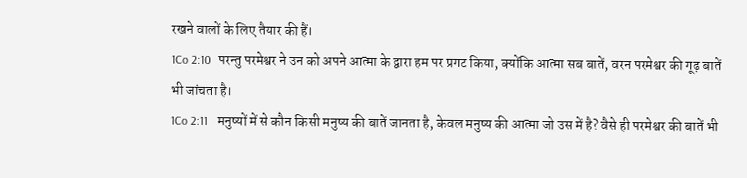रखने वालों के लिए तैयार की हैं।
1Co 2:10  परन्‍तु परमेश्वर ने उन को अपने आत्मा के द्वारा हम पर प्रगट किया, क्‍योंकि आत्मा सब बातें, वरन परमेश्वर की गूढ़ बातें भी जांचता है।
1Co 2:11   मनुष्यों में से कौन किसी मनुष्य की बातें जानता है, केवल मनुष्य की आत्मा जो उस में है? वैसे ही परमेश्वर की बातें भी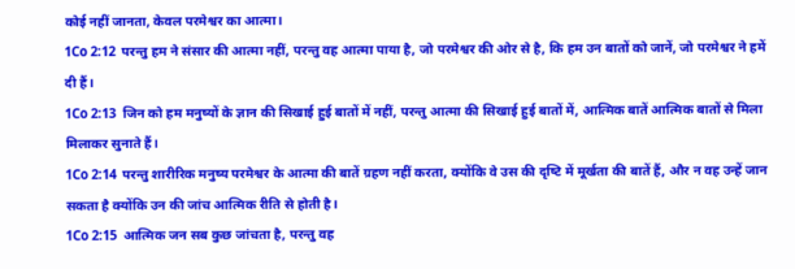कोई नहीं जानता, केवल परमेश्वर का आत्मा।
1Co 2:12  परन्‍तु हम ने संसार की आत्मा नहीं, परन्‍तु वह आत्मा पाया है, जो परमेश्वर की ओर से है, कि हम उन बातों को जानें, जो परमेश्वर ने हमें दी हैं।
1Co 2:13  जिन को हम मनुष्यों के ज्ञान की सिखाई हुई बातों में नहीं, परन्‍तु आत्मा की सिखाई हुई बातों में, आत्मिक बातें आत्मिक बातों से मिला मिलाकर सुनाते हैं।
1Co 2:14  परन्तु शारीरिक मनुष्य परमेश्वर के आत्मा की बातें ग्रहण नहीं करता, क्‍योंकि वे उस की दृष्‍टि में मूर्खता की बातें हैं, और न वह उन्‍हें जान सकता है क्‍योंकि उन की जांच आत्मिक रीति से होती है।
1Co 2:15  आत्मिक जन सब कुछ जांचता है, परन्‍तु वह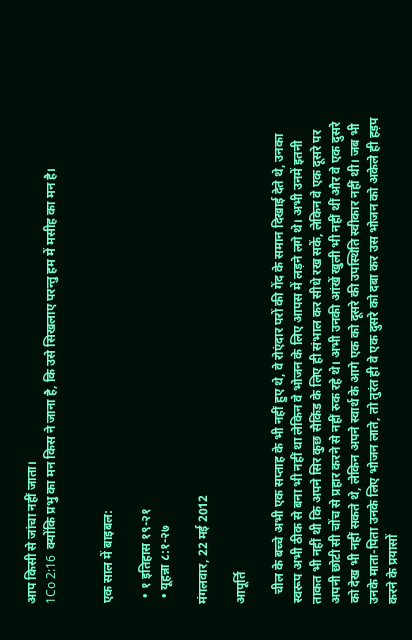आप किसी से जांचा नहीं जाता।
1Co 2:16  क्‍योंकि प्रभु का मन किस ने जाना है, कि उसे सिखलाए परन्‍तु हम में मसीह का मन है।


एक साल में बाइबल:

  • १ इतिहास १९-२१
  • यूहन्ना ८:१-२७

मंगलवार, 22 मई 2012

आपूर्ति

   चील के बच्चे अभी एक सप्ताह के भी नहीं हुए थे, वे रोएंदार परों की गेंद के समान दिखाई देते थे, उनका स्वरूप अभी ठीक से बना भी नहीं था लेकिन वे भोजन के लिए आपस में लड़ने लगे थे। अभी उनमें इतनी ताकत भी नहीं थी कि अपने सिर कुछ सैकिंड के लिए ही संभाल कर सीधे रख सकें, लेकिन वे एक दूसरे पर अपनी छोटी सी चोंच से प्रहार करने से नहीं रुक रहे थे। अभी उनकी आंखें खुली भी नहीं थीं और वे एक दुसरे को देख भी नहीं सकते थे, लेकिन अपने स्वार्थ के आगे एक को दूसरे की उपस्थिति स्वीकार नहीं थी। जब भी उनके माता-पिता उनके लिए भोजन लाते, तो तुरंत ही वे एक दुसरे को दबा कर उस भोजन को अकेले ही हड़प करने के प्रयासों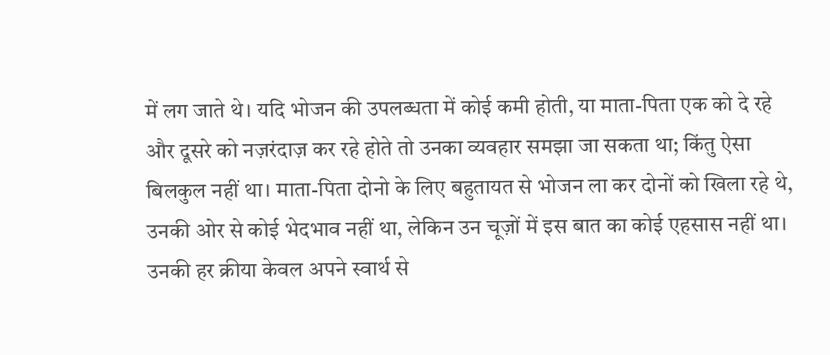में लग जाते थे। यदि भोजन की उपलब्धता में कोई कमी होती, या माता-पिता एक को दे रहे और दूसरे को नज़रंदाज़ कर रहे होते तो उनका व्यवहार समझा जा सकता था; किंतु ऐसा बिलकुल नहीं था। माता-पिता दोनो के लिए बहुतायत से भोजन ला कर दोनों को खिला रहे थे, उनकी ओर से कोई भेदभाव नहीं था, लेकिन उन चूज़ों में इस बात का कोई एहसास नहीं था। उनकी हर क्रीया केवल अपने स्वार्थ से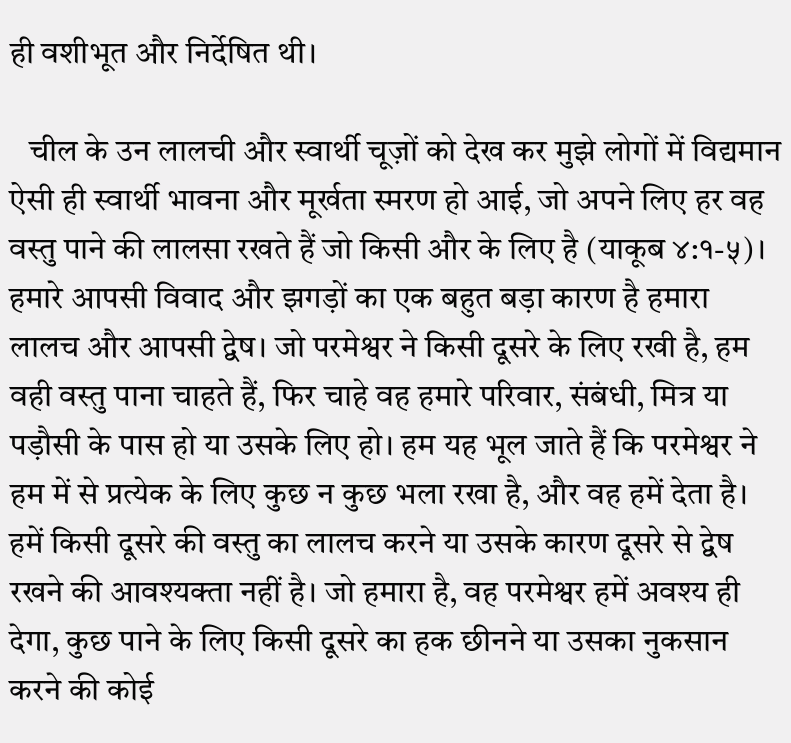ही वशीभूत और निर्देषित थी।

   चील के उन लालची और स्वार्थी चूज़ों को देख कर मुझे लोगों में विद्यमान ऐसी ही स्वार्थी भावना और मूर्खता स्मरण हो आई, जो अपने लिए हर वह वस्तु पाने की लालसा रखते हैं जो किसी और के लिए है (याकूब ४:१-५)। हमारे आपसी विवाद और झगड़ों का एक बहुत बड़ा कारण है हमारा लालच और आपसी द्वेष। जो परमेश्वर ने किसी दूसरे के लिए रखी है, हम वही वस्तु पाना चाहते हैं, फिर चाहे वह हमारे परिवार, संबंधी, मित्र या पड़ौसी के पास हो या उसके लिए हो। हम यह भूल जाते हैं कि परमेश्वर ने हम में से प्रत्येक के लिए कुछ न कुछ भला रखा है, और वह हमें देता है। हमें किसी दूसरे की वस्तु का लालच करने या उसके कारण दूसरे से द्वेष रखने की आवश्यक्ता नहीं है। जो हमारा है, वह परमेश्वर हमें अवश्य ही देगा, कुछ पाने के लिए किसी दूसरे का हक छीनने या उसका नुकसान करने की कोई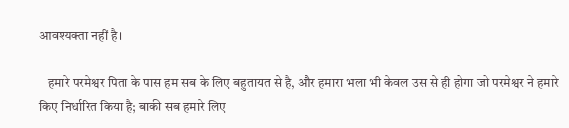आवश्यक्ता नहीं है।

   हमारे परमेश्वर पिता के पास हम सब के लिए बहुतायत से है, और हमारा भला भी केवल उस से ही होगा जो परमेश्वर ने हमारे किए निर्धारित किया है; बाकी सब हमारे लिए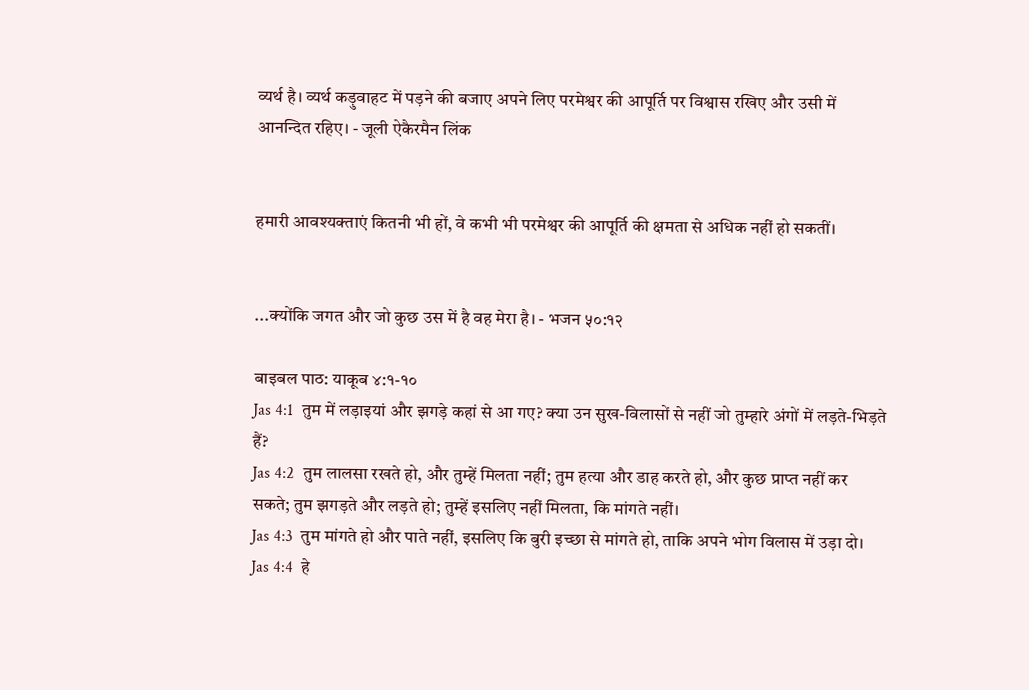व्यर्थ है। व्यर्थ कड़ुवाहट में पड़ने की बजाए अपने लिए परमेश्वर की आपूर्ति पर विश्वास रखिए और उसी में आनन्दित रहिए। - जूली ऐकैरमैन लिंक


हमारी आवश्यक्ताएं कितनी भी हों, वे कभी भी परमेश्वर की आपूर्ति की क्षमता से अधिक नहीं हो सकतीं।


...क्योंकि जगत और जो कुछ उस में है वह मेरा है। - भजन ५०:१२

बाइबल पाठ: याकूब ४:१-१०
Jas 4:1  तुम में लड़ाइयां और झगड़े कहां से आ गए? क्‍या उन सुख-विलासों से नहीं जो तुम्हारे अंगों में लड़ते-भिड़ते हैं?
Jas 4:2  तुम लालसा रखते हो, और तुम्हें मिलता नहीं; तुम हत्या और डाह करते हो, और कुछ प्राप्‍त नहीं कर सकते; तुम झगड़ते और लड़ते हो; तुम्हें इसलिए नहीं मिलता, कि मांगते नहीं।
Jas 4:3  तुम मांगते हो और पाते नहीं, इसलिए कि बुरी इच्‍छा से मांगते हो, ताकि अपने भोग विलास में उड़ा दो।
Jas 4:4  हे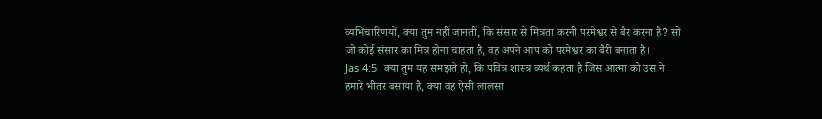व्यभिचारिणयों, क्‍या तुम नहीं जानतीं, कि संसार से मित्रता करनी परमेश्वर से बैर करना है? सो जो कोई संसार का मित्र होना चाहता है, वह अपने आप को परमेश्वर का बैरी बनाता है।
Jas 4:5  क्‍या तुम यह समझते हो, कि पवित्र शास्‍त्र व्यर्थ कहता है जिस आत्मा को उस ने हमारे भीतर बसाया है, क्‍या वह ऐसी लालसा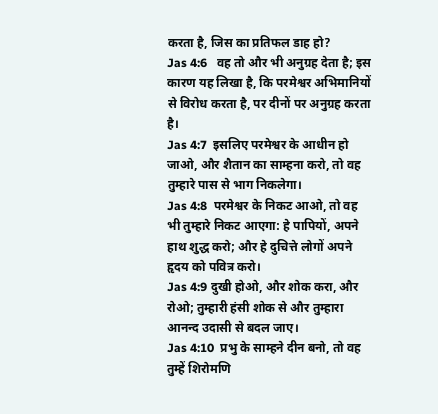करता है, जिस का प्रतिफल डाह हो?
Jas 4:6   वह तो और भी अनुग्रह देता है; इस कारण यह लिखा है, कि परमेश्वर अभिमानियों से विरोध करता है, पर दीनों पर अनुग्रह करता है।
Jas 4:7  इसलिए परमेश्वर के आधीन हो जाओ, और शैतान का साम्हना करो, तो वह तुम्हारे पास से भाग निकलेगा।
Jas 4:8  परमेश्वर के निकट आओ, तो वह भी तुम्हारे निकट आएगा: हे पापियों, अपने हाथ शुद्ध करो; और हे दुचित्ते लोगों अपने हृदय को पवित्र करो।
Jas 4:9 दुखी होओ, और शोक करा, और रोओ; तुम्हारी हंसी शोक से और तुम्हारा आनन्‍द उदासी से बदल जाए।
Jas 4:10  प्रभु के साम्हने दीन बनो, तो वह तुम्हें शिरोमणि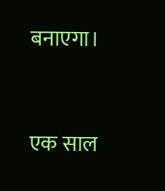बनाएगा।


एक साल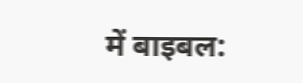में बाइबल: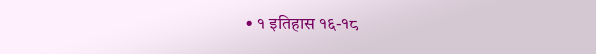• १ इतिहास १६-१८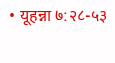• यूहन्ना ७:२८-५३